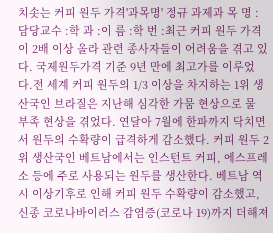치솟는 커피 원두 가격'과목명' 정규 과제과 목 명 :담당교수 :학 과 :이 름 :학 번 :최근 커피 원두 가격이 2배 이상 올라 관련 종사자들이 어려움을 겪고 있다. 국제원두가격 기준 9년 만에 최고가를 이루었다.전 세계 커피 원두의 1/3 이상을 차지하는 1위 생산국인 브라질은 지난해 심각한 가뭄 현상으로 물 부족 현상을 겪었다. 연달아 7월에 한파까지 닥치면서 원두의 수확량이 급격하게 감소했다. 커피 원두 2위 생산국인 베트남에서는 인스턴트 커피, 에스프레소 등에 주로 사용되는 원두를 생산한다. 베트남 역시 이상기후로 인해 커피 원두 수확량이 감소했고, 신종 코로나바이러스 감염증(코로나 19)까지 더해져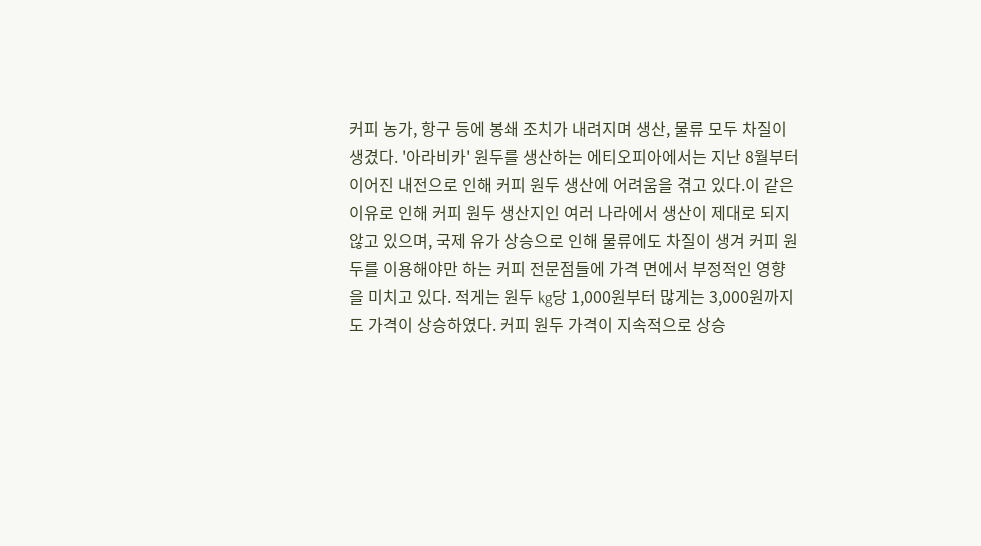커피 농가, 항구 등에 봉쇄 조치가 내려지며 생산, 물류 모두 차질이 생겼다. '아라비카' 원두를 생산하는 에티오피아에서는 지난 8월부터 이어진 내전으로 인해 커피 원두 생산에 어려움을 겪고 있다.이 같은 이유로 인해 커피 원두 생산지인 여러 나라에서 생산이 제대로 되지 않고 있으며, 국제 유가 상승으로 인해 물류에도 차질이 생겨 커피 원두를 이용해야만 하는 커피 전문점들에 가격 면에서 부정적인 영향을 미치고 있다. 적게는 원두 kg당 1,000원부터 많게는 3,000원까지도 가격이 상승하였다. 커피 원두 가격이 지속적으로 상승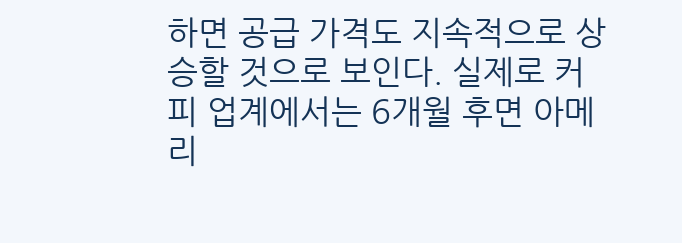하면 공급 가격도 지속적으로 상승할 것으로 보인다. 실제로 커피 업계에서는 6개월 후면 아메리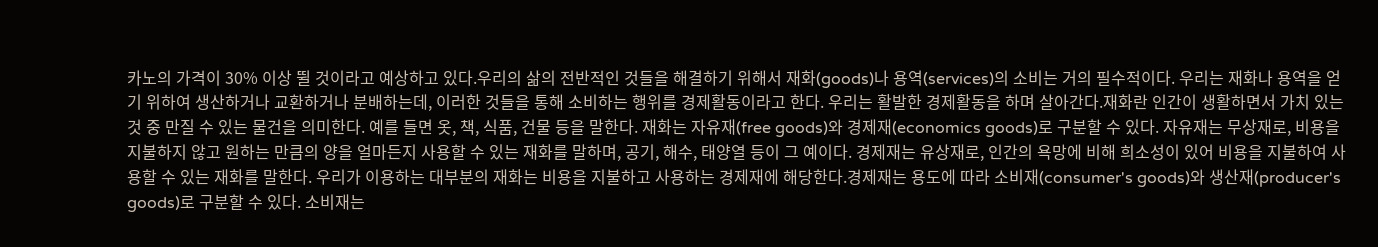카노의 가격이 30% 이상 뛸 것이라고 예상하고 있다.우리의 삶의 전반적인 것들을 해결하기 위해서 재화(goods)나 용역(services)의 소비는 거의 필수적이다. 우리는 재화나 용역을 얻기 위하여 생산하거나 교환하거나 분배하는데, 이러한 것들을 통해 소비하는 행위를 경제활동이라고 한다. 우리는 활발한 경제활동을 하며 살아간다.재화란 인간이 생활하면서 가치 있는 것 중 만질 수 있는 물건을 의미한다. 예를 들면 옷, 책, 식품, 건물 등을 말한다. 재화는 자유재(free goods)와 경제재(economics goods)로 구분할 수 있다. 자유재는 무상재로, 비용을 지불하지 않고 원하는 만큼의 양을 얼마든지 사용할 수 있는 재화를 말하며, 공기, 해수, 태양열 등이 그 예이다. 경제재는 유상재로, 인간의 욕망에 비해 희소성이 있어 비용을 지불하여 사용할 수 있는 재화를 말한다. 우리가 이용하는 대부분의 재화는 비용을 지불하고 사용하는 경제재에 해당한다.경제재는 용도에 따라 소비재(consumer's goods)와 생산재(producer's goods)로 구분할 수 있다. 소비재는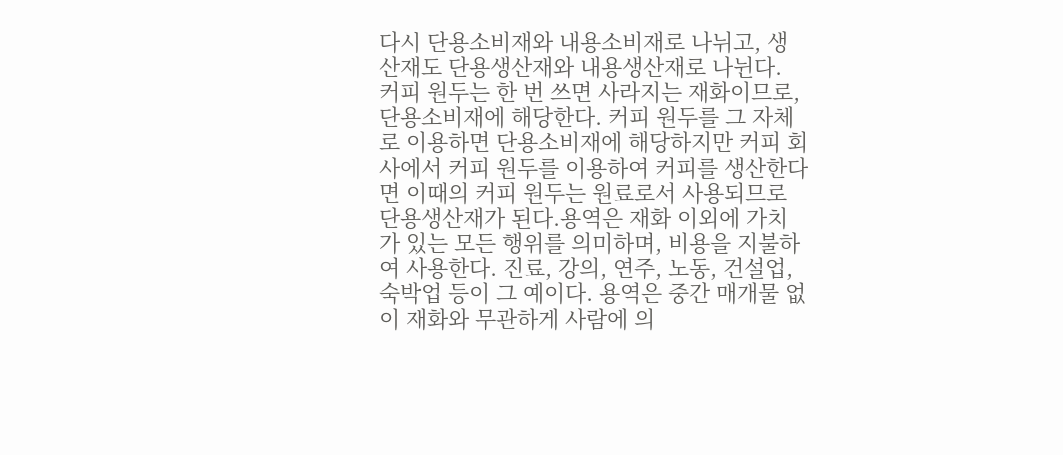다시 단용소비재와 내용소비재로 나뉘고, 생산재도 단용생산재와 내용생산재로 나뉜다. 커피 원두는 한 번 쓰면 사라지는 재화이므로, 단용소비재에 해당한다. 커피 원두를 그 자체로 이용하면 단용소비재에 해당하지만 커피 회사에서 커피 원두를 이용하여 커피를 생산한다면 이때의 커피 원두는 원료로서 사용되므로 단용생산재가 된다.용역은 재화 이외에 가치가 있는 모든 행위를 의미하며, 비용을 지불하여 사용한다. 진료, 강의, 연주, 노동, 건설업, 숙박업 등이 그 예이다. 용역은 중간 매개물 없이 재화와 무관하게 사람에 의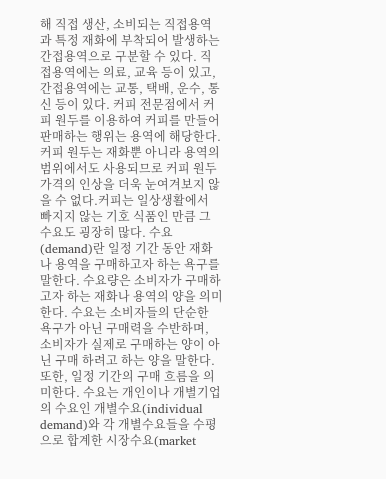해 직접 생산, 소비되는 직접용역과 특정 재화에 부착되어 발생하는 간접용역으로 구분할 수 있다. 직접용역에는 의료, 교육 등이 있고, 간접용역에는 교통, 택배, 운수, 통신 등이 있다. 커피 전문점에서 커피 원두를 이용하여 커피를 만들어 판매하는 행위는 용역에 해당한다. 커피 원두는 재화뿐 아니라 용역의 범위에서도 사용되므로 커피 원두 가격의 인상을 더욱 눈여겨보지 않을 수 없다.커피는 일상생활에서 빠지지 않는 기호 식품인 만큼 그 수요도 굉장히 많다. 수요(demand)란 일정 기간 동안 재화나 용역을 구매하고자 하는 욕구를 말한다. 수요량은 소비자가 구매하고자 하는 재화나 용역의 양을 의미한다. 수요는 소비자들의 단순한 욕구가 아닌 구매력을 수반하며, 소비자가 실제로 구매하는 양이 아닌 구매 하려고 하는 양을 말한다. 또한, 일정 기간의 구매 흐름을 의미한다. 수요는 개인이나 개별기업의 수요인 개별수요(individual demand)와 각 개별수요들을 수평으로 합계한 시장수요(market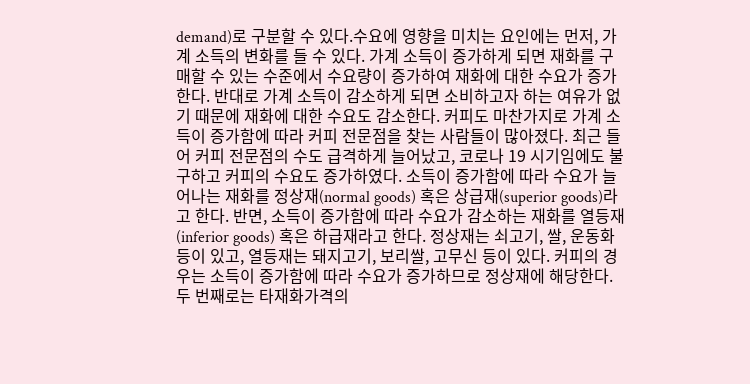demand)로 구분할 수 있다.수요에 영향을 미치는 요인에는 먼저, 가계 소득의 변화를 들 수 있다. 가계 소득이 증가하게 되면 재화를 구매할 수 있는 수준에서 수요량이 증가하여 재화에 대한 수요가 증가한다. 반대로 가계 소득이 감소하게 되면 소비하고자 하는 여유가 없기 때문에 재화에 대한 수요도 감소한다. 커피도 마찬가지로 가계 소득이 증가함에 따라 커피 전문점을 찾는 사람들이 많아졌다. 최근 들어 커피 전문점의 수도 급격하게 늘어났고, 코로나 19 시기임에도 불구하고 커피의 수요도 증가하였다. 소득이 증가함에 따라 수요가 늘어나는 재화를 정상재(normal goods) 혹은 상급재(superior goods)라고 한다. 반면, 소득이 증가함에 따라 수요가 감소하는 재화를 열등재(inferior goods) 혹은 하급재라고 한다. 정상재는 쇠고기, 쌀, 운동화 등이 있고, 열등재는 돼지고기, 보리쌀, 고무신 등이 있다. 커피의 경우는 소득이 증가함에 따라 수요가 증가하므로 정상재에 해당한다.두 번째로는 타재화가격의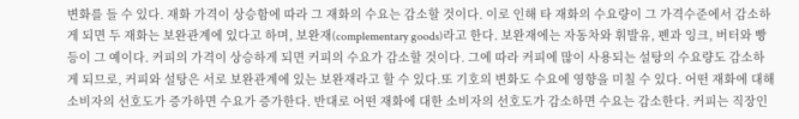변화를 들 수 있다. 재화 가격이 상승함에 따라 그 재화의 수요는 감소할 것이다. 이로 인해 타 재화의 수요량이 그 가격수준에서 감소하게 되면 두 재화는 보완관계에 있다고 하며, 보완재(complementary goods)라고 한다. 보완재에는 자동차와 휘발유, 펜과 잉크, 버터와 빵 등이 그 예이다. 커피의 가격이 상승하게 되면 커피의 수요가 감소할 것이다. 그에 따라 커피에 많이 사용되는 설탕의 수요량도 감소하게 되므로, 커피와 설탕은 서로 보완관계에 있는 보완재라고 할 수 있다.또 기호의 변화도 수요에 영향을 미칠 수 있다. 어떤 재화에 대해 소비자의 선호도가 증가하면 수요가 증가한다. 반대로 어떤 재화에 대한 소비자의 선호도가 감소하면 수요는 감소한다. 커피는 직장인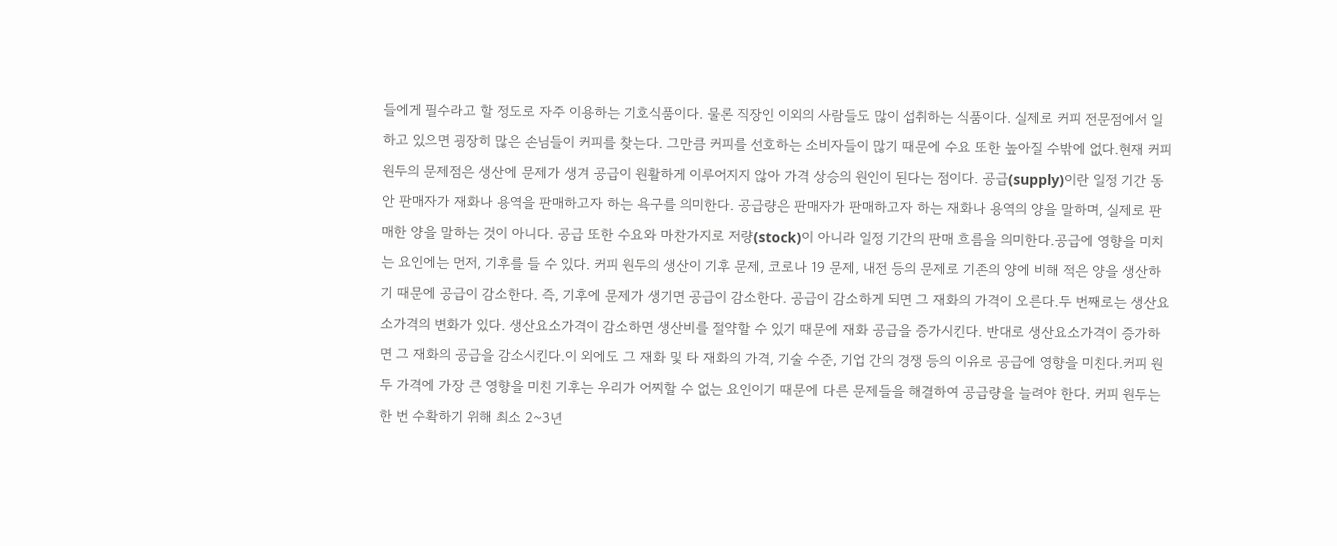들에게 필수라고 할 정도로 자주 이용하는 기호식품이다. 물론 직장인 이외의 사람들도 많이 섭취하는 식품이다. 실제로 커피 전문점에서 일하고 있으면 굉장히 많은 손님들이 커피를 찾는다. 그만큼 커피를 선호하는 소비자들이 많기 때문에 수요 또한 높아질 수밖에 없다.현재 커피 원두의 문제점은 생산에 문제가 생겨 공급이 원활하게 이루어지지 않아 가격 상승의 원인이 된다는 점이다. 공급(supply)이란 일정 기간 동안 판매자가 재화나 용역을 판매하고자 하는 욕구를 의미한다. 공급량은 판매자가 판매하고자 하는 재화나 용역의 양을 말하며, 실제로 판매한 양을 말하는 것이 아니다. 공급 또한 수요와 마찬가지로 저량(stock)이 아니라 일정 기간의 판매 흐름을 의미한다.공급에 영향을 미치는 요인에는 먼저, 기후를 들 수 있다. 커피 원두의 생산이 기후 문제, 코로나 19 문제, 내전 등의 문제로 기존의 양에 비해 적은 양을 생산하기 때문에 공급이 감소한다. 즉, 기후에 문제가 생기면 공급이 감소한다. 공급이 감소하게 되면 그 재화의 가격이 오른다.두 번째로는 생산요소가격의 변화가 있다. 생산요소가격이 감소하면 생산비를 절약할 수 있기 때문에 재화 공급을 증가시킨다. 반대로 생산요소가격이 증가하면 그 재화의 공급을 감소시킨다.이 외에도 그 재화 및 타 재화의 가격, 기술 수준, 기업 간의 경쟁 등의 이유로 공급에 영향을 미친다.커피 원두 가격에 가장 큰 영향을 미친 기후는 우리가 어찌할 수 없는 요인이기 때문에 다른 문제들을 해결하여 공급량을 늘려야 한다. 커피 원두는 한 번 수확하기 위해 최소 2~3년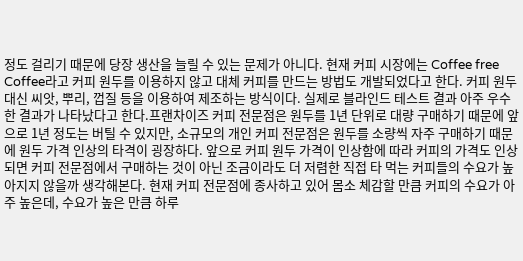정도 걸리기 때문에 당장 생산을 늘릴 수 있는 문제가 아니다. 현재 커피 시장에는 Coffee free Coffee라고 커피 원두를 이용하지 않고 대체 커피를 만드는 방법도 개발되었다고 한다. 커피 원두 대신 씨앗, 뿌리, 껍질 등을 이용하여 제조하는 방식이다. 실제로 블라인드 테스트 결과 아주 우수한 결과가 나타났다고 한다.프랜차이즈 커피 전문점은 원두를 1년 단위로 대량 구매하기 때문에 앞으로 1년 정도는 버틸 수 있지만, 소규모의 개인 커피 전문점은 원두를 소량씩 자주 구매하기 때문에 원두 가격 인상의 타격이 굉장하다. 앞으로 커피 원두 가격이 인상함에 따라 커피의 가격도 인상되면 커피 전문점에서 구매하는 것이 아닌 조금이라도 더 저렴한 직접 타 먹는 커피들의 수요가 높아지지 않을까 생각해본다. 현재 커피 전문점에 종사하고 있어 몸소 체감할 만큼 커피의 수요가 아주 높은데, 수요가 높은 만큼 하루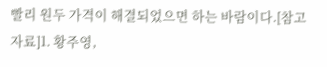빨리 원두 가격이 해결되었으면 하는 바람이다.[참고자료]1. 황주영,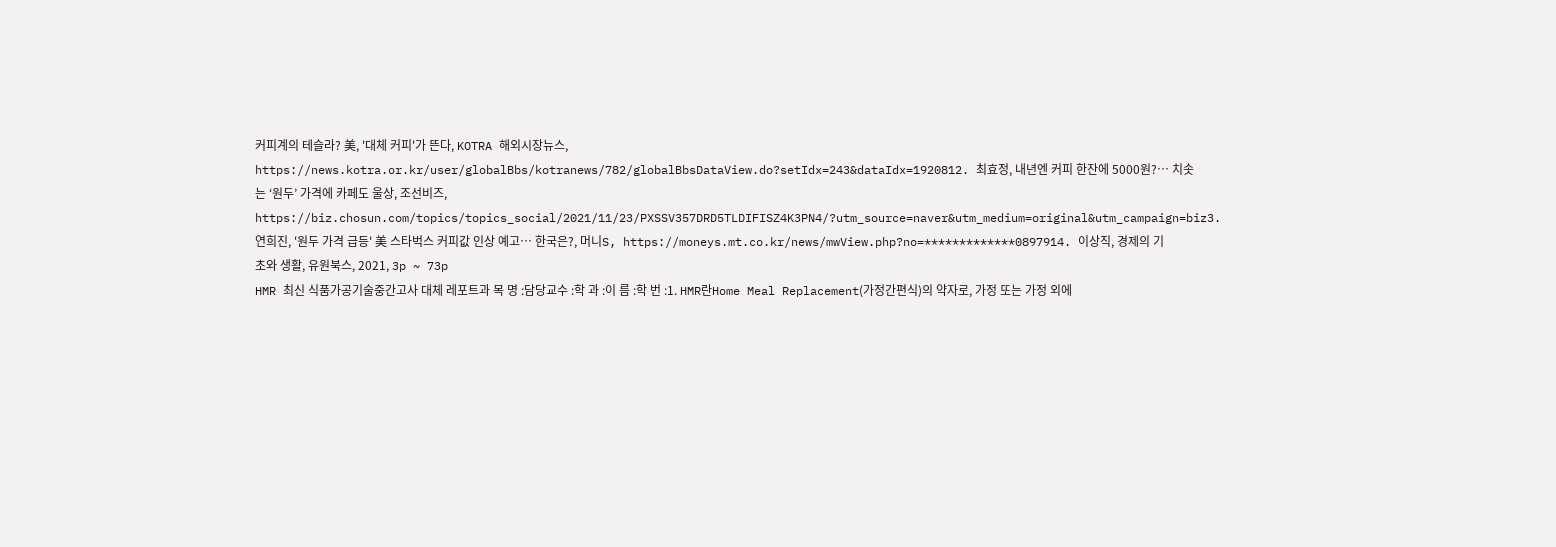커피계의 테슬라? 美, '대체 커피'가 뜬다, KOTRA 해외시장뉴스, https://news.kotra.or.kr/user/globalBbs/kotranews/782/globalBbsDataView.do?setIdx=243&dataIdx=1920812. 최효정, 내년엔 커피 한잔에 5000원?… 치솟는 ‘원두’ 가격에 카페도 울상, 조선비즈, https://biz.chosun.com/topics/topics_social/2021/11/23/PXSSV357DRD5TLDIFISZ4K3PN4/?utm_source=naver&utm_medium=original&utm_campaign=biz3. 연희진, '원두 가격 급등' 美 스타벅스 커피값 인상 예고… 한국은?, 머니S, https://moneys.mt.co.kr/news/mwView.php?no=*************0897914. 이상직, 경제의 기초와 생활, 유원북스, 2021, 3p ~ 73p
HMR 최신 식품가공기술중간고사 대체 레포트과 목 명 :담당교수 :학 과 :이 름 :학 번 :1. HMR란Home Meal Replacement(가정간편식)의 약자로, 가정 또는 가정 외에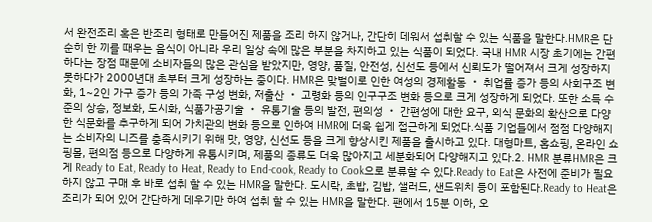서 완전조리 혹은 반조리 형태로 만들어진 제품을 조리 하지 않거나, 간단히 데워서 섭취할 수 있는 식품을 말한다.HMR은 단순히 한 끼를 때우는 음식이 아니라 우리 일상 속에 많은 부분을 차지하고 있는 식품이 되었다. 국내 HMR 시장 초기에는 간편하다는 장점 때문에 소비자들의 많은 관심을 받았지만, 영양, 품질, 안전성, 신선도 등에서 신뢰도가 떨어져서 크게 성장하지 못하다가 2000년대 초부터 크게 성장하는 중이다. HMR은 맞벌이로 인한 여성의 경제활동 ・ 취업률 증가 등의 사회구조 변화, 1~2인 가구 증가 등의 가족 구성 변화, 저출산 ・ 고령화 등의 인구구조 변화 등으로 크게 성장하게 되었다. 또한 소득 수준의 상승, 정보화, 도시화, 식품가공기술 ・ 유통기술 등의 발전, 편의성 ・ 간편성에 대한 요구, 외식 문화의 확산으로 다양한 식문화를 추구하게 되어 가치관의 변화 등으로 인하여 HMR에 더욱 쉽게 접근하게 되었다.식품 기업들에서 점점 다양해지는 소비자의 니즈를 충족시키기 위해 맛, 영양, 신선도 등을 크게 향상시킨 제품을 출시하고 있다. 대형마트, 홈쇼핑, 온라인 쇼핑몰, 편의점 등으로 다양하게 유통시키며, 제품의 종류도 더욱 많아지고 세분화되어 다양해지고 있다.2. HMR 분류HMR은 크게 Ready to Eat, Ready to Heat, Ready to End-cook, Ready to Cook으로 분류할 수 있다.Ready to Eat은 사전에 준비가 필요하지 않고 구매 후 바로 섭취 할 수 있는 HMR을 말한다. 도시락, 초밥, 김밥, 샐러드, 샌드위치 등이 포함된다.Ready to Heat은 조리가 되어 있어 간단하게 데우기만 하여 섭취 할 수 있는 HMR을 말한다. 팬에서 15분 이하, 오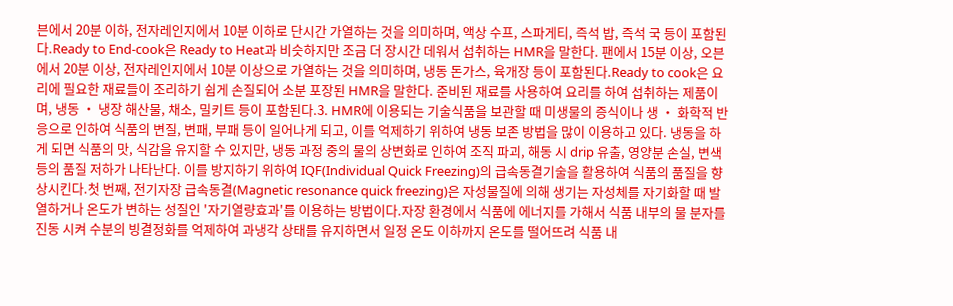븐에서 20분 이하, 전자레인지에서 10분 이하로 단시간 가열하는 것을 의미하며, 액상 수프, 스파게티, 즉석 밥, 즉석 국 등이 포함된다.Ready to End-cook은 Ready to Heat과 비슷하지만 조금 더 장시간 데워서 섭취하는 HMR을 말한다. 팬에서 15분 이상, 오븐에서 20분 이상, 전자레인지에서 10분 이상으로 가열하는 것을 의미하며, 냉동 돈가스, 육개장 등이 포함된다.Ready to cook은 요리에 필요한 재료들이 조리하기 쉽게 손질되어 소분 포장된 HMR을 말한다. 준비된 재료를 사용하여 요리를 하여 섭취하는 제품이며, 냉동 ・ 냉장 해산물, 채소, 밀키트 등이 포함된다.3. HMR에 이용되는 기술식품을 보관할 때 미생물의 증식이나 생 ・ 화학적 반응으로 인하여 식품의 변질, 변패, 부패 등이 일어나게 되고, 이를 억제하기 위하여 냉동 보존 방법을 많이 이용하고 있다. 냉동을 하게 되면 식품의 맛, 식감을 유지할 수 있지만, 냉동 과정 중의 물의 상변화로 인하여 조직 파괴, 해동 시 drip 유출, 영양분 손실, 변색 등의 품질 저하가 나타난다. 이를 방지하기 위하여 IQF(Individual Quick Freezing)의 급속동결기술을 활용하여 식품의 품질을 향상시킨다.첫 번째, 전기자장 급속동결(Magnetic resonance quick freezing)은 자성물질에 의해 생기는 자성체를 자기화할 때 발열하거나 온도가 변하는 성질인 '자기열량효과'를 이용하는 방법이다.자장 환경에서 식품에 에너지를 가해서 식품 내부의 물 분자를 진동 시켜 수분의 빙결정화를 억제하여 과냉각 상태를 유지하면서 일정 온도 이하까지 온도를 떨어뜨려 식품 내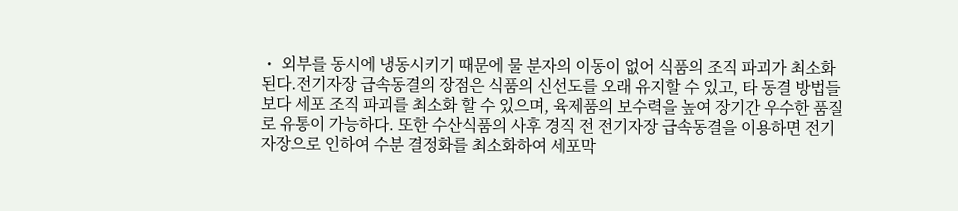・ 외부를 동시에 냉동시키기 때문에 물 분자의 이동이 없어 식품의 조직 파괴가 최소화된다.전기자장 급속동결의 장점은 식품의 신선도를 오래 유지할 수 있고, 타 동결 방법들보다 세포 조직 파괴를 최소화 할 수 있으며, 육제품의 보수력을 높여 장기간 우수한 품질로 유통이 가능하다. 또한 수산식품의 사후 경직 전 전기자장 급속동결을 이용하면 전기자장으로 인하여 수분 결정화를 최소화하여 세포막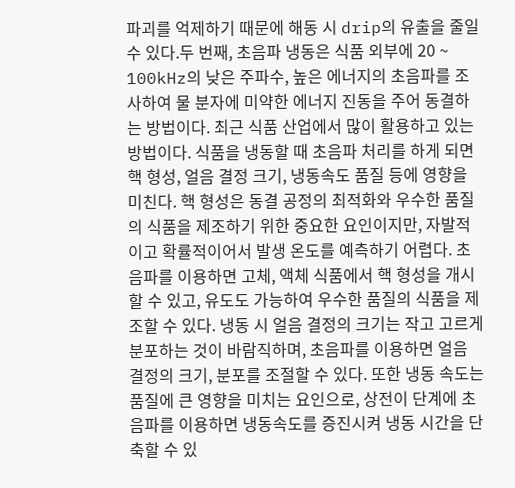파괴를 억제하기 때문에 해동 시 drip의 유출을 줄일 수 있다.두 번째, 초음파 냉동은 식품 외부에 20 ~ 100kHz의 낮은 주파수, 높은 에너지의 초음파를 조사하여 물 분자에 미약한 에너지 진동을 주어 동결하는 방법이다. 최근 식품 산업에서 많이 활용하고 있는 방법이다. 식품을 냉동할 때 초음파 처리를 하게 되면 핵 형성, 얼음 결정 크기, 냉동속도 품질 등에 영향을 미친다. 핵 형성은 동결 공정의 최적화와 우수한 품질의 식품을 제조하기 위한 중요한 요인이지만, 자발적이고 확률적이어서 발생 온도를 예측하기 어렵다. 초음파를 이용하면 고체, 액체 식품에서 핵 형성을 개시할 수 있고, 유도도 가능하여 우수한 품질의 식품을 제조할 수 있다. 냉동 시 얼음 결정의 크기는 작고 고르게 분포하는 것이 바람직하며, 초음파를 이용하면 얼음 결정의 크기, 분포를 조절할 수 있다. 또한 냉동 속도는 품질에 큰 영향을 미치는 요인으로, 상전이 단계에 초음파를 이용하면 냉동속도를 증진시켜 냉동 시간을 단축할 수 있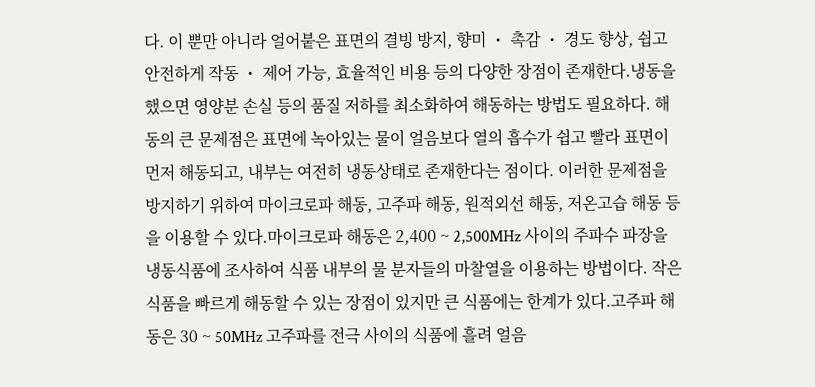다. 이 뿐만 아니라 얼어붙은 표면의 결빙 방지, 향미 ・ 촉감 ・ 경도 향상, 쉽고 안전하게 작동 ・ 제어 가능, 효율적인 비용 등의 다양한 장점이 존재한다.냉동을 했으면 영양분 손실 등의 품질 저하를 최소화하여 해동하는 방법도 필요하다. 해동의 큰 문제점은 표면에 녹아있는 물이 얼음보다 열의 흡수가 쉽고 빨라 표면이 먼저 해동되고, 내부는 여전히 냉동상태로 존재한다는 점이다. 이러한 문제점을 방지하기 위하여 마이크로파 해동, 고주파 해동, 원적외선 해동, 저온고습 해동 등을 이용할 수 있다.마이크로파 해동은 2,400 ~ 2,500MHz 사이의 주파수 파장을 냉동식품에 조사하여 식품 내부의 물 분자들의 마찰열을 이용하는 방법이다. 작은 식품을 빠르게 해동할 수 있는 장점이 있지만 큰 식품에는 한계가 있다.고주파 해동은 30 ~ 50MHz 고주파를 전극 사이의 식품에 흘려 얼음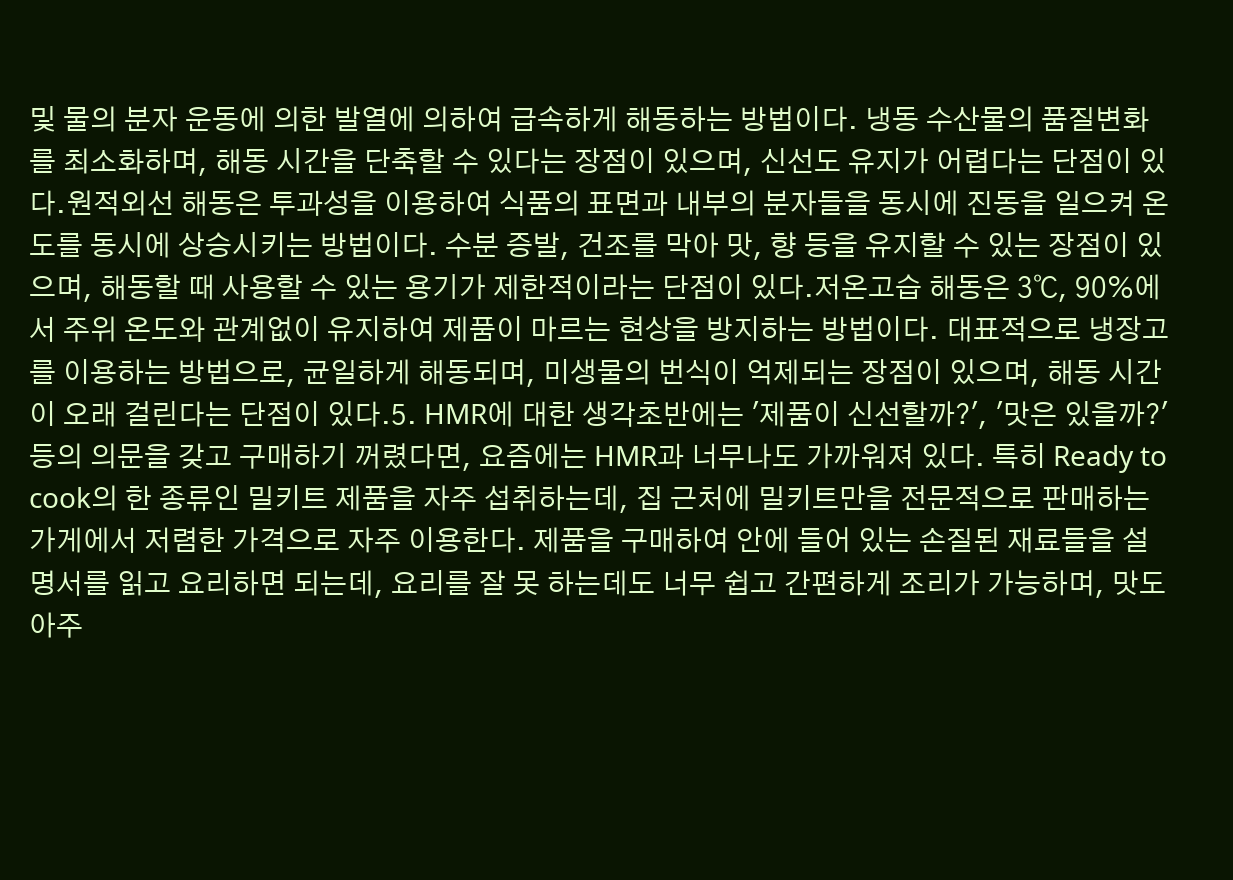및 물의 분자 운동에 의한 발열에 의하여 급속하게 해동하는 방법이다. 냉동 수산물의 품질변화를 최소화하며, 해동 시간을 단축할 수 있다는 장점이 있으며, 신선도 유지가 어렵다는 단점이 있다.원적외선 해동은 투과성을 이용하여 식품의 표면과 내부의 분자들을 동시에 진동을 일으켜 온도를 동시에 상승시키는 방법이다. 수분 증발, 건조를 막아 맛, 향 등을 유지할 수 있는 장점이 있으며, 해동할 때 사용할 수 있는 용기가 제한적이라는 단점이 있다.저온고습 해동은 3℃, 90%에서 주위 온도와 관계없이 유지하여 제품이 마르는 현상을 방지하는 방법이다. 대표적으로 냉장고를 이용하는 방법으로, 균일하게 해동되며, 미생물의 번식이 억제되는 장점이 있으며, 해동 시간이 오래 걸린다는 단점이 있다.5. HMR에 대한 생각초반에는 '제품이 신선할까?', '맛은 있을까?' 등의 의문을 갖고 구매하기 꺼렸다면, 요즘에는 HMR과 너무나도 가까워져 있다. 특히 Ready to cook의 한 종류인 밀키트 제품을 자주 섭취하는데, 집 근처에 밀키트만을 전문적으로 판매하는 가게에서 저렴한 가격으로 자주 이용한다. 제품을 구매하여 안에 들어 있는 손질된 재료들을 설명서를 읽고 요리하면 되는데, 요리를 잘 못 하는데도 너무 쉽고 간편하게 조리가 가능하며, 맛도 아주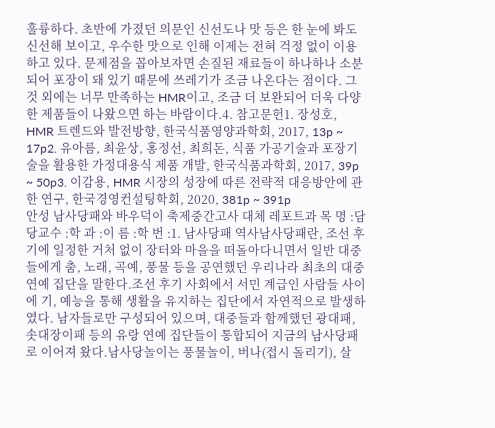훌륭하다. 초반에 가졌던 의문인 신선도나 맛 등은 한 눈에 봐도 신선해 보이고, 우수한 맛으로 인해 이제는 전혀 걱정 없이 이용하고 있다. 문제점을 꼽아보자면 손질된 재료들이 하나하나 소분되어 포장이 돼 있기 때문에 쓰레기가 조금 나온다는 점이다. 그것 외에는 너무 만족하는 HMR이고, 조금 더 보완되어 더욱 다양한 제품들이 나왔으면 하는 바람이다.4. 참고문헌1. 장성호, HMR 트렌드와 발전방향, 한국식품영양과학회, 2017, 13p ~ 17p2. 유아름, 최윤상, 홍정선, 최희돈, 식품 가공기술과 포장기술을 활용한 가정대용식 제품 개발, 한국식품과학회, 2017, 39p ~ 50p3. 이감용, HMR 시장의 성장에 따른 전략적 대응방안에 관한 연구, 한국경영컨설팅학회, 2020, 381p ~ 391p
안성 남사당패와 바우덕이 축제중간고사 대체 레포트과 목 명 :담당교수 :학 과 :이 름 :학 번 :1. 남사당패 역사남사당패란, 조선 후기에 일정한 거처 없이 장터와 마을을 떠돌아다니면서 일반 대중들에게 춤, 노래, 곡예, 풍물 등을 공연했던 우리나라 최초의 대중 연예 집단을 말한다.조선 후기 사회에서 서민 계급인 사람들 사이에 기, 예능을 통해 생활을 유지하는 집단에서 자연적으로 발생하였다. 남자들로만 구성되어 있으며, 대중들과 함께했던 광대패, 솟대장이패 등의 유랑 연예 집단들이 통합되어 지금의 남사당패로 이어져 왔다.남사당놀이는 풍물놀이, 버나(접시 돌리기), 살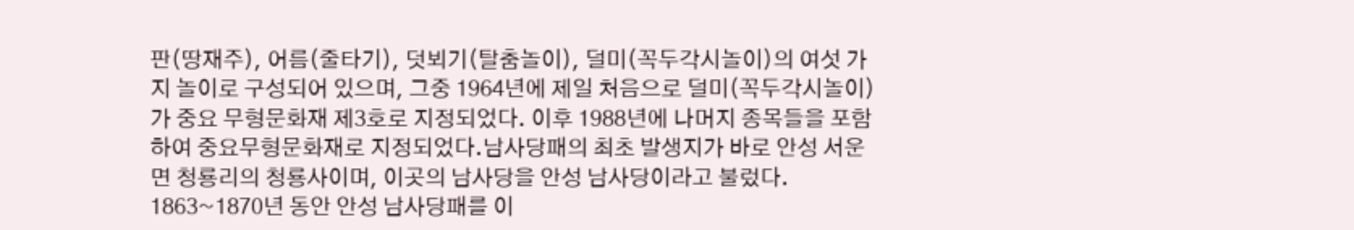판(땅재주), 어름(줄타기), 덧뵈기(탈춤놀이), 덜미(꼭두각시놀이)의 여섯 가지 놀이로 구성되어 있으며, 그중 1964년에 제일 처음으로 덜미(꼭두각시놀이)가 중요 무형문화재 제3호로 지정되었다. 이후 1988년에 나머지 종목들을 포함하여 중요무형문화재로 지정되었다.남사당패의 최초 발생지가 바로 안성 서운면 청룡리의 청룡사이며, 이곳의 남사당을 안성 남사당이라고 불렀다. 1863~1870년 동안 안성 남사당패를 이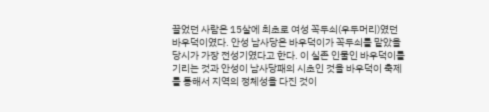끌었던 사람은 15살에 최초로 여성 꼭두쇠(우두머리)였던 바우덕이였다. 안성 남사당은 바우덕이가 꼭두쇠를 맡았을 당시가 가장 전성기였다고 한다. 이 실존 인물인 바우덕이를 기리는 것과 안성이 남사당패의 시초인 것을 바우덕이 축제를 통해서 지역의 정체성을 다진 것이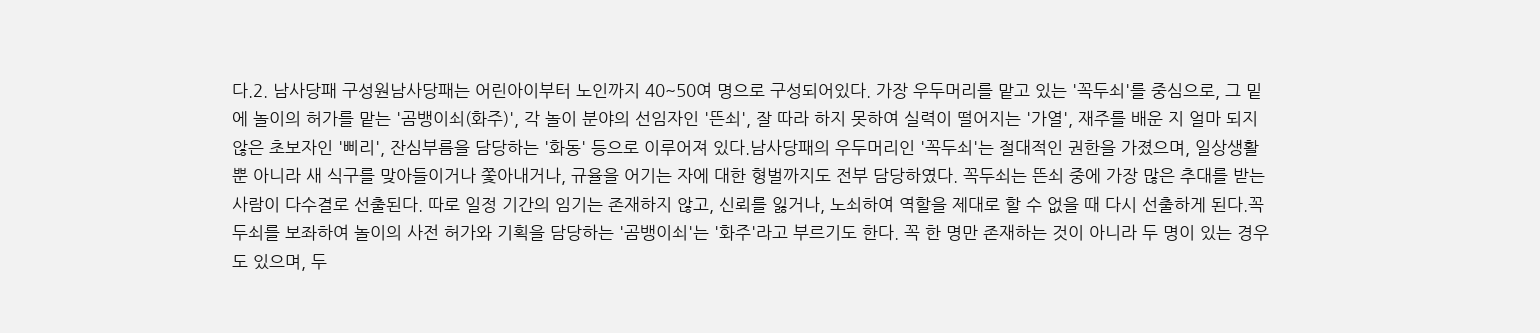다.2. 남사당패 구성원남사당패는 어린아이부터 노인까지 40~50여 명으로 구성되어있다. 가장 우두머리를 맡고 있는 '꼭두쇠'를 중심으로, 그 밑에 놀이의 허가를 맡는 '곰뱅이쇠(화주)', 각 놀이 분야의 선임자인 '뜬쇠', 잘 따라 하지 못하여 실력이 떨어지는 '가열', 재주를 배운 지 얼마 되지 않은 초보자인 '삐리', 잔심부름을 담당하는 '화동' 등으로 이루어져 있다.남사당패의 우두머리인 '꼭두쇠'는 절대적인 권한을 가졌으며, 일상생활 뿐 아니라 새 식구를 맞아들이거나 쫓아내거나, 규율을 어기는 자에 대한 형벌까지도 전부 담당하였다. 꼭두쇠는 뜬쇠 중에 가장 많은 추대를 받는 사람이 다수결로 선출된다. 따로 일정 기간의 임기는 존재하지 않고, 신뢰를 잃거나, 노쇠하여 역할을 제대로 할 수 없을 때 다시 선출하게 된다.꼭두쇠를 보좌하여 놀이의 사전 허가와 기획을 담당하는 '곰뱅이쇠'는 '화주'라고 부르기도 한다. 꼭 한 명만 존재하는 것이 아니라 두 명이 있는 경우도 있으며, 두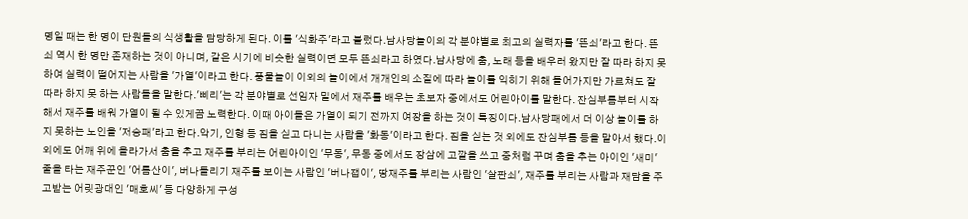명일 때는 한 명이 단원들의 식생활을 담당하게 된다. 이를 '식화주'라고 불렀다.남사당놀이의 각 분야별로 최고의 실력자를 '뜬쇠'라고 한다. 뜬쇠 역시 한 명만 존재하는 것이 아니며, 같은 시기에 비슷한 실력이면 모두 뜬쇠라고 하였다.남사당에 춤, 노래 등을 배우러 왔지만 잘 따라 하지 못하여 실력이 떨어지는 사람을 '가열'이라고 한다. 풍물놀이 이외의 놀이에서 개개인의 소질에 따라 놀이를 익히기 위해 들어가지만 가르쳐도 잘 따라 하지 못 하는 사람들을 말한다.'삐리'는 각 분야별로 선임자 밑에서 재주를 배우는 초보자 중에서도 어린아이를 말한다. 잔심부름부터 시작해서 재주를 배워 가열이 될 수 있게끔 노력한다. 이때 아이들은 가열이 되기 전까지 여장을 하는 것이 특징이다.남사당패에서 더 이상 놀이를 하지 못하는 노인을 '저승패'라고 한다.악기, 인형 등 짐을 싣고 다니는 사람을 '화동'이라고 한다. 짐을 싣는 것 외에도 잔심부름 등을 맡아서 했다.이외에도 어깨 위에 올라가서 춤을 추고 재주를 부리는 어린아이인 '무동', 무동 중에서도 장삼에 고깔을 쓰고 중처럼 꾸며 춤을 추는 아이인 '새미' 줄을 타는 재주꾼인 '어름산이', 버나돌리기 재주를 보이는 사람인 '버나잽이', 땅재주를 부리는 사람인 '살판쇠', 재주를 부리는 사람과 재담을 주고받는 어릿광대인 '매호씨' 등 다양하게 구성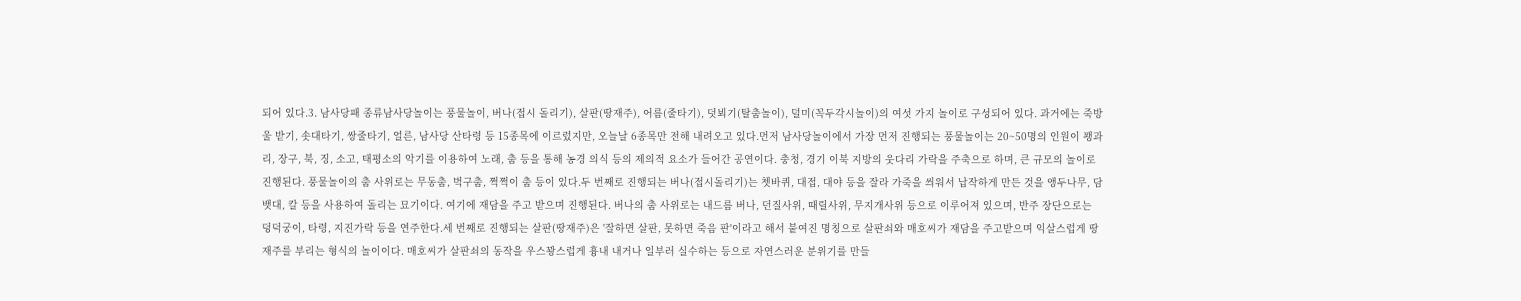되어 있다.3. 남사당패 종류남사당놀이는 풍물놀이, 버나(접시 돌리기), 살판(땅재주), 어름(줄타기), 덧뵈기(탈춤놀이), 덜미(꼭두각시놀이)의 여섯 가지 놀이로 구성되어 있다. 과거에는 죽방울 받기, 솟대타기, 쌍줄타기, 얼른, 남사당 산타령 등 15종목에 이르렀지만, 오늘날 6종목만 전해 내려오고 있다.먼저 남사당놀이에서 가장 먼저 진행되는 풍물놀이는 20~50명의 인원이 꽹과리, 장구, 북, 징, 소고, 태평소의 악기를 이용하여 노래, 춤 등을 통해 농경 의식 등의 제의적 요소가 들어간 공연이다. 충청, 경기 이북 지방의 웃다리 가락을 주축으로 하며, 큰 규모의 놀이로 진행된다. 풍물놀이의 춤 사위로는 무동춤, 벅구춤, 쩍쩍이 춤 등이 있다.두 번째로 진행되는 버나(접시돌리기)는 쳇바퀴, 대접, 대야 등을 잘라 가죽을 씌워서 납작하게 만든 것을 앵두나무, 담뱃대, 칼 등을 사용하여 돌리는 묘기이다. 여기에 재담을 주고 받으며 진행된다. 버나의 춤 사위로는 내드름 버나, 던질사위, 때릴사위, 무지개사위 등으로 이루어져 있으며, 반주 장단으로는 덩덕궁이, 타령, 지진가락 등을 연주한다.세 번째로 진행되는 살판(땅재주)은 '잘하면 살판, 못하면 죽음 판'이라고 해서 붙여진 명칭으로 살판쇠와 매호씨가 재담을 주고받으며 익살스럽게 땅재주를 부리는 형식의 놀이이다. 매호씨가 살판쇠의 동작을 우스꽝스럽게 흉내 내거나 일부러 실수하는 등으로 자연스러운 분위기를 만들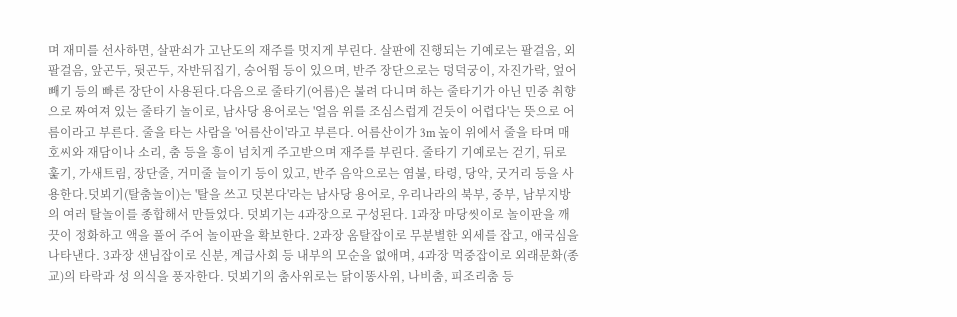며 재미를 선사하면, 살판쇠가 고난도의 재주를 멋지게 부린다. 살판에 진행되는 기예로는 팔걸음, 외팔걸음, 앞곤두, 뒷곤두, 자반뒤집기, 숭어뜀 등이 있으며, 반주 장단으로는 덩덕궁이, 자진가락, 엎어빼기 등의 빠른 장단이 사용된다.다음으로 줄타기(어름)은 불려 다니며 하는 줄타기가 아닌 민중 취향으로 짜여져 있는 줄타기 놀이로, 남사당 용어로는 '얼음 위를 조심스럽게 걷듯이 어렵다'는 뜻으로 어름이라고 부른다. 줄을 타는 사람을 '어름산이'라고 부른다. 어름산이가 3m 높이 위에서 줄을 타며 매호씨와 재담이나 소리, 춤 등을 흥이 넘치게 주고받으며 재주를 부린다. 줄타기 기예로는 걷기, 뒤로 훑기, 가새트림, 장단줄, 거미줄 늘이기 등이 있고, 반주 음악으로는 염불, 타령, 당악, 굿거리 등을 사용한다.덧뵈기(탈춤놀이)는 '탈을 쓰고 덧본다'라는 남사당 용어로, 우리나라의 북부, 중부, 남부지방의 여러 탈놀이를 종합해서 만들었다. 덧뵈기는 4과장으로 구성된다. 1과장 마당씻이로 놀이판을 깨끗이 정화하고 액을 풀어 주어 놀이판을 확보한다. 2과장 옴탈잡이로 무분별한 외세를 잡고, 애국심을 나타낸다. 3과장 샌님잡이로 신분, 계급사회 등 내부의 모순을 없애며, 4과장 먹중잡이로 외래문화(종교)의 타락과 성 의식을 풍자한다. 덧뵈기의 춤사위로는 닭이똥사위, 나비춤, 피조리춤 등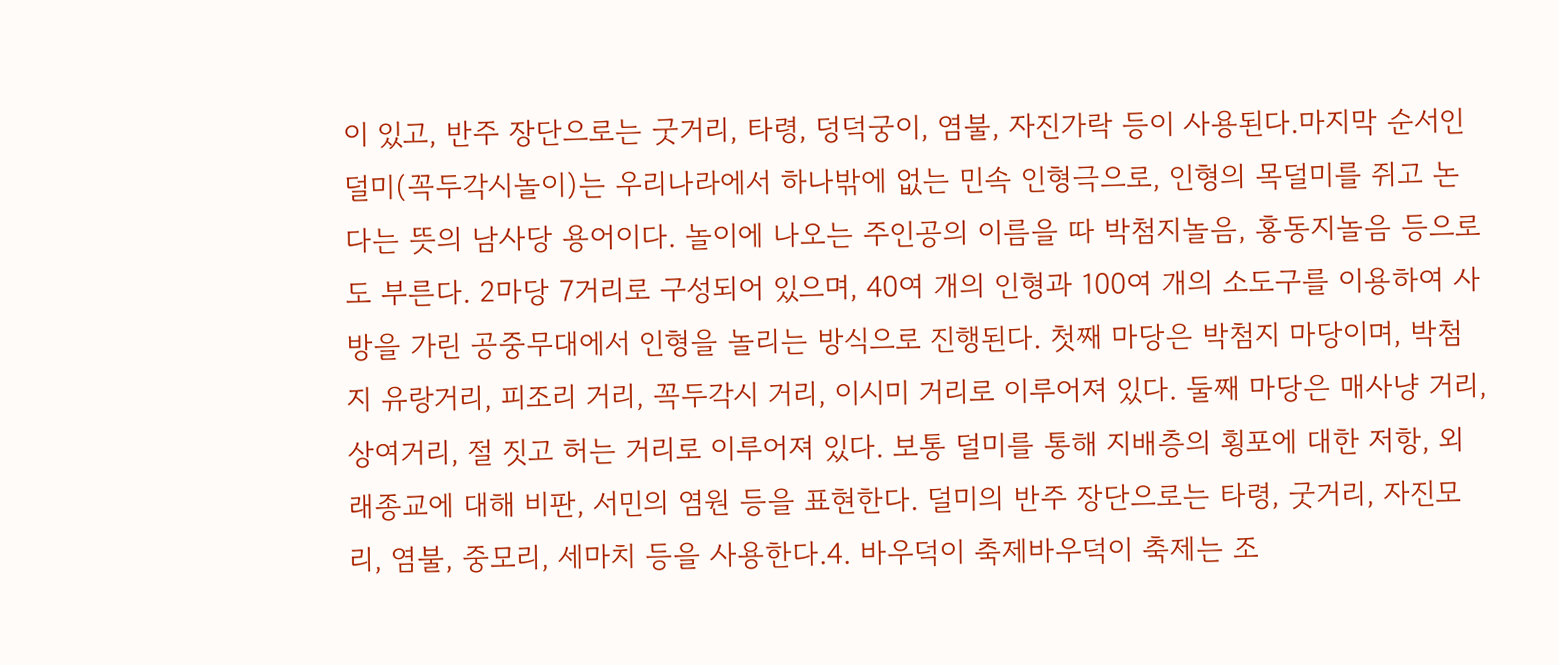이 있고, 반주 장단으로는 굿거리, 타령, 덩덕궁이, 염불, 자진가락 등이 사용된다.마지막 순서인 덜미(꼭두각시놀이)는 우리나라에서 하나밖에 없는 민속 인형극으로, 인형의 목덜미를 쥐고 논다는 뜻의 남사당 용어이다. 놀이에 나오는 주인공의 이름을 따 박첨지놀음, 홍동지놀음 등으로도 부른다. 2마당 7거리로 구성되어 있으며, 40여 개의 인형과 100여 개의 소도구를 이용하여 사방을 가린 공중무대에서 인형을 놀리는 방식으로 진행된다. 첫째 마당은 박첨지 마당이며, 박첨지 유랑거리, 피조리 거리, 꼭두각시 거리, 이시미 거리로 이루어져 있다. 둘째 마당은 매사냥 거리, 상여거리, 절 짓고 허는 거리로 이루어져 있다. 보통 덜미를 통해 지배층의 횡포에 대한 저항, 외래종교에 대해 비판, 서민의 염원 등을 표현한다. 덜미의 반주 장단으로는 타령, 굿거리, 자진모리, 염불, 중모리, 세마치 등을 사용한다.4. 바우덕이 축제바우덕이 축제는 조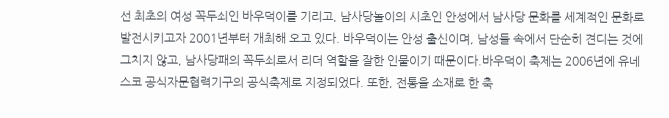선 최초의 여성 꼭두쇠인 바우덕이를 기리고, 남사당놀이의 시초인 안성에서 남사당 문화를 세계적인 문화로 발전시키고자 2001년부터 개최해 오고 있다. 바우덕이는 안성 출신이며, 남성들 속에서 단순히 견디는 것에 그치지 않고, 남사당패의 꼭두쇠로서 리더 역할을 잘한 인물이기 때문이다.바우덕이 축제는 2006년에 유네스코 공식자문협력기구의 공식축제로 지정되었다. 또한, 전통을 소재로 한 축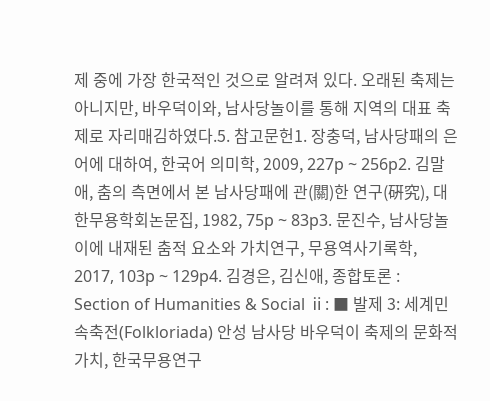제 중에 가장 한국적인 것으로 알려져 있다. 오래된 축제는 아니지만, 바우덕이와, 남사당놀이를 통해 지역의 대표 축제로 자리매김하였다.5. 참고문헌1. 장충덕, 남사당패의 은어에 대하여, 한국어 의미학, 2009, 227p ~ 256p2. 김말애, 춤의 측면에서 본 남사당패에 관(關)한 연구(硏究), 대한무용학회논문집, 1982, 75p ~ 83p3. 문진수, 남사당놀이에 내재된 춤적 요소와 가치연구, 무용역사기록학, 2017, 103p ~ 129p4. 김경은, 김신애, 종합토론 : Section of Humanities & Social ⅱ: ■ 발제 3: 세계민속축전(Folkloriada) 안성 남사당 바우덕이 축제의 문화적 가치, 한국무용연구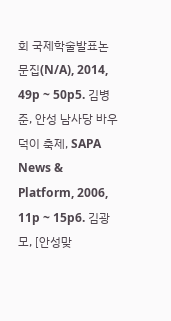회 국제학술발표논문집(N/A), 2014, 49p ~ 50p5. 김병준, 안성 남사당 바우덕이 축제, SAPA News & Platform, 2006, 11p ~ 15p6. 김광모, [안성맞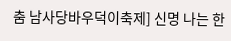춤 남사당바우덕이축제] 신명 나는 한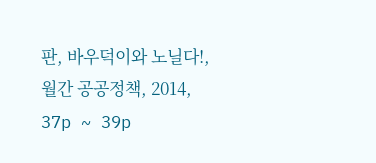판, 바우덕이와 노닐다!, 월간 공공정책, 2014, 37p ~ 39p